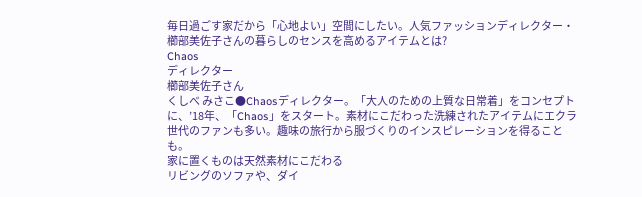毎日過ごす家だから「心地よい」空間にしたい。人気ファッションディレクター・櫛部美佐子さんの暮らしのセンスを高めるアイテムとは?
Chaos
ディレクター
櫛部美佐子さん
くしべ みさこ●Chaosディレクター。「大人のための上質な日常着」をコンセプトに、’18年、「Chaos」をスタート。素材にこだわった洗練されたアイテムにエクラ世代のファンも多い。趣味の旅行から服づくりのインスピレーションを得ることも。
家に置くものは天然素材にこだわる
リビングのソファや、ダイ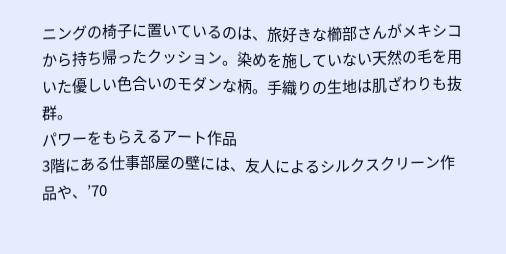ニングの椅子に置いているのは、旅好きな櫛部さんがメキシコから持ち帰ったクッション。染めを施していない天然の毛を用いた優しい色合いのモダンな柄。手織りの生地は肌ざわりも抜群。
パワーをもらえるアート作品
3階にある仕事部屋の壁には、友人によるシルクスクリーン作品や、’70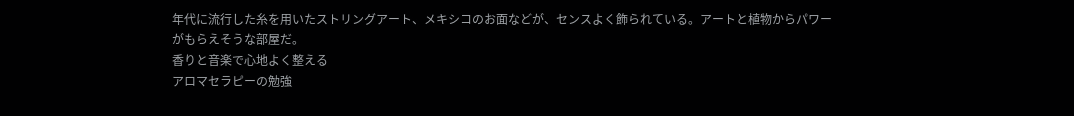年代に流行した糸を用いたストリングアート、メキシコのお面などが、センスよく飾られている。アートと植物からパワーがもらえそうな部屋だ。
香りと音楽で心地よく整える
アロマセラピーの勉強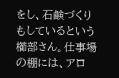をし、石鹸づくりもしているという櫛部さん。仕事場の棚には、アロ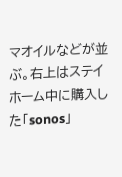マオイルなどが並ぶ。右上はステイホーム中に購入した「sonos」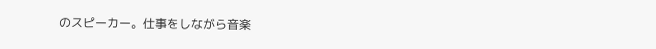のスピーカー。仕事をしながら音楽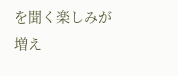を聞く楽しみが増え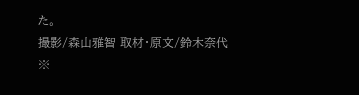た。
撮影/森山雅智 取材・原文/鈴木奈代 ※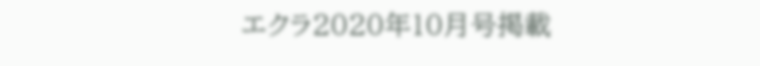エクラ2020年10月号掲載